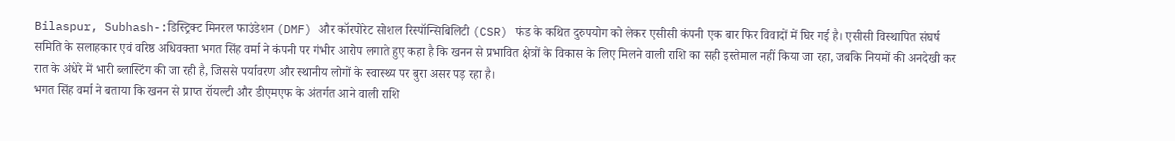Bilaspur, Subhash-:डिस्ट्रिक्ट मिनरल फाउंडेशन (DMF) और कॉरपोरेट सोशल रिस्पॉन्सिबिलिटी (CSR) फंड के कथित दुरुपयोग को लेकर एसीसी कंपनी एक बार फिर विवादों में घिर गई है। एसीसी विस्थापित संघर्ष समिति के सलाहकार एवं वरिष्ठ अधिवक्ता भगत सिंह वर्मा ने कंपनी पर गंभीर आरोप लगाते हुए कहा है कि खनन से प्रभावित क्षेत्रों के विकास के लिए मिलने वाली राशि का सही इस्तेमाल नहीं किया जा रहा, जबकि नियमों की अनदेखी कर रात के अंधेरे में भारी ब्लास्टिंग की जा रही है, जिससे पर्यावरण और स्थानीय लोगों के स्वास्थ्य पर बुरा असर पड़ रहा है।
भगत सिंह वर्मा ने बताया कि खनन से प्राप्त रॉयल्टी और डीएमएफ के अंतर्गत आने वाली राशि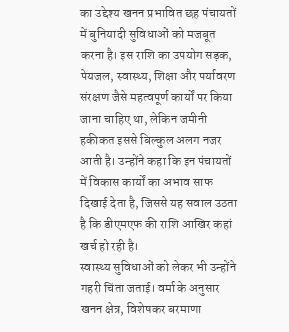का उद्देश्य खनन प्रभावित छह पंचायतों में बुनियादी सुविधाओं को मजबूत करना है। इस राशि का उपयोग सड़क, पेयजल, स्वास्थ्य, शिक्षा और पर्यावरण संरक्षण जैसे महत्वपूर्ण कार्यों पर किया जाना चाहिए था, लेकिन जमीनी हकीकत इससे बिल्कुल अलग नजर आती है। उन्होंने कहा कि इन पंचायतों में विकास कार्यों का अभाव साफ दिखाई देता है, जिससे यह सवाल उठता है कि डीएमएफ की राशि आखिर कहां खर्च हो रही है।
स्वास्थ्य सुविधाओं को लेकर भी उन्होंने गहरी चिंता जताई। वर्मा के अनुसार खनन क्षेत्र, विशेषकर बरमाणा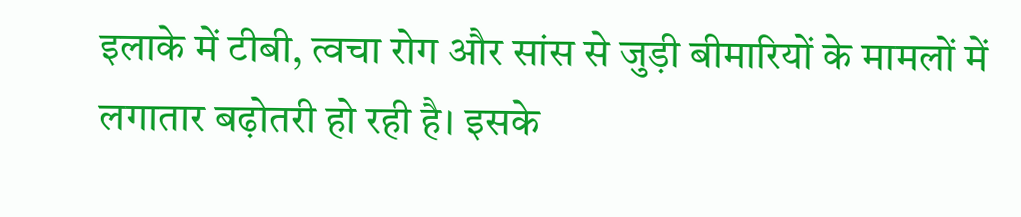इलाके में टीबी, त्वचा रोग और सांस से जुड़ी बीमारियों के मामलों में लगातार बढ़ोतरी हो रही है। इसके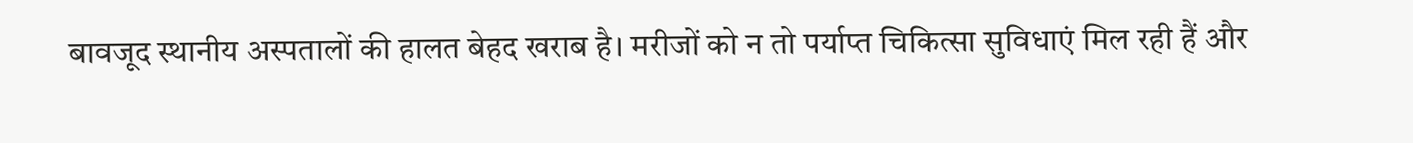बावजूद स्थानीय अस्पतालों की हालत बेहद खराब है। मरीजों को न तो पर्याप्त चिकित्सा सुविधाएं मिल रही हैं और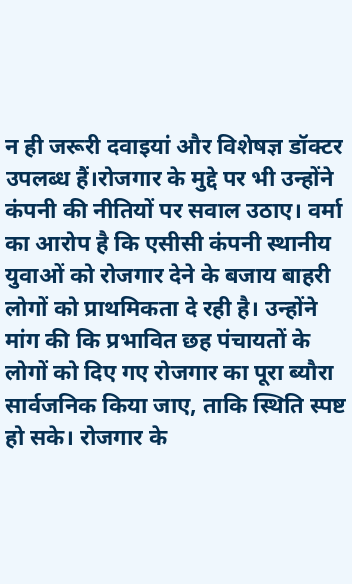न ही जरूरी दवाइयां और विशेषज्ञ डॉक्टर उपलब्ध हैं।रोजगार के मुद्दे पर भी उन्होंने कंपनी की नीतियों पर सवाल उठाए। वर्मा का आरोप है कि एसीसी कंपनी स्थानीय युवाओं को रोजगार देने के बजाय बाहरी लोगों को प्राथमिकता दे रही है। उन्होंने मांग की कि प्रभावित छह पंचायतों के लोगों को दिए गए रोजगार का पूरा ब्यौरा सार्वजनिक किया जाए, ताकि स्थिति स्पष्ट हो सके। रोजगार के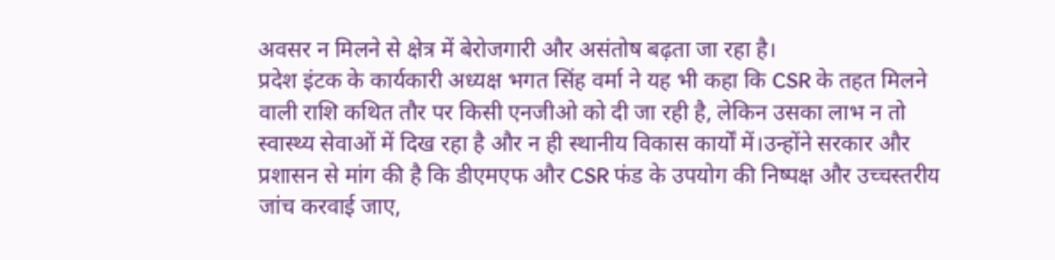अवसर न मिलने से क्षेत्र में बेरोजगारी और असंतोष बढ़ता जा रहा है।
प्रदेश इंटक के कार्यकारी अध्यक्ष भगत सिंह वर्मा ने यह भी कहा कि CSR के तहत मिलने वाली राशि कथित तौर पर किसी एनजीओ को दी जा रही है, लेकिन उसका लाभ न तो स्वास्थ्य सेवाओं में दिख रहा है और न ही स्थानीय विकास कार्यों में।उन्होंने सरकार और प्रशासन से मांग की है कि डीएमएफ और CSR फंड के उपयोग की निष्पक्ष और उच्चस्तरीय जांच करवाई जाए,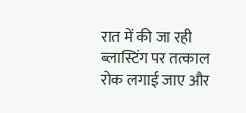रात में की जा रही ब्लास्टिंग पर तत्काल रोक लगाई जाए और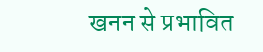खनन से प्रभावित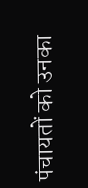पंचायतों को उनका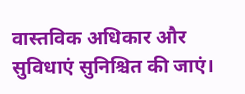वास्तविक अधिकार और सुविधाएं सुनिश्चित की जाएं।